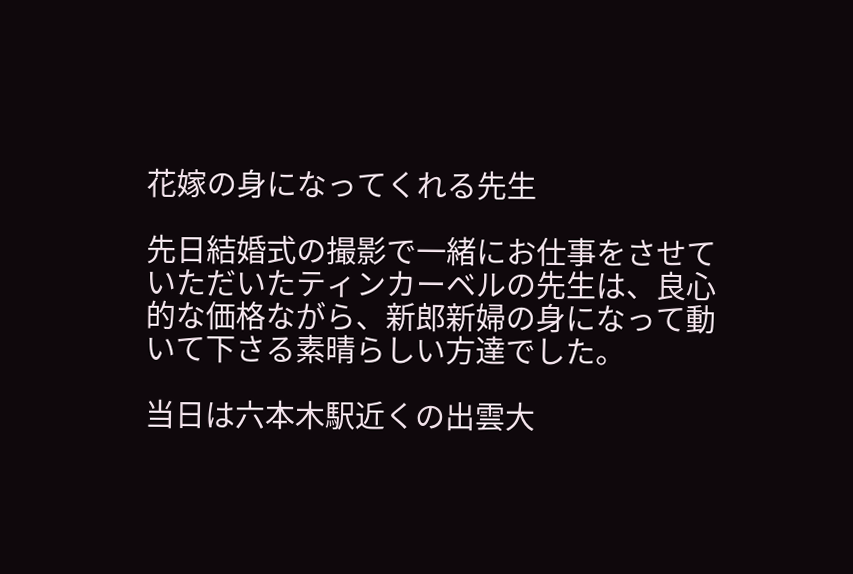花嫁の身になってくれる先生

先日結婚式の撮影で一緒にお仕事をさせていただいたティンカーベルの先生は、良心的な価格ながら、新郎新婦の身になって動いて下さる素晴らしい方達でした。

当日は六本木駅近くの出雲大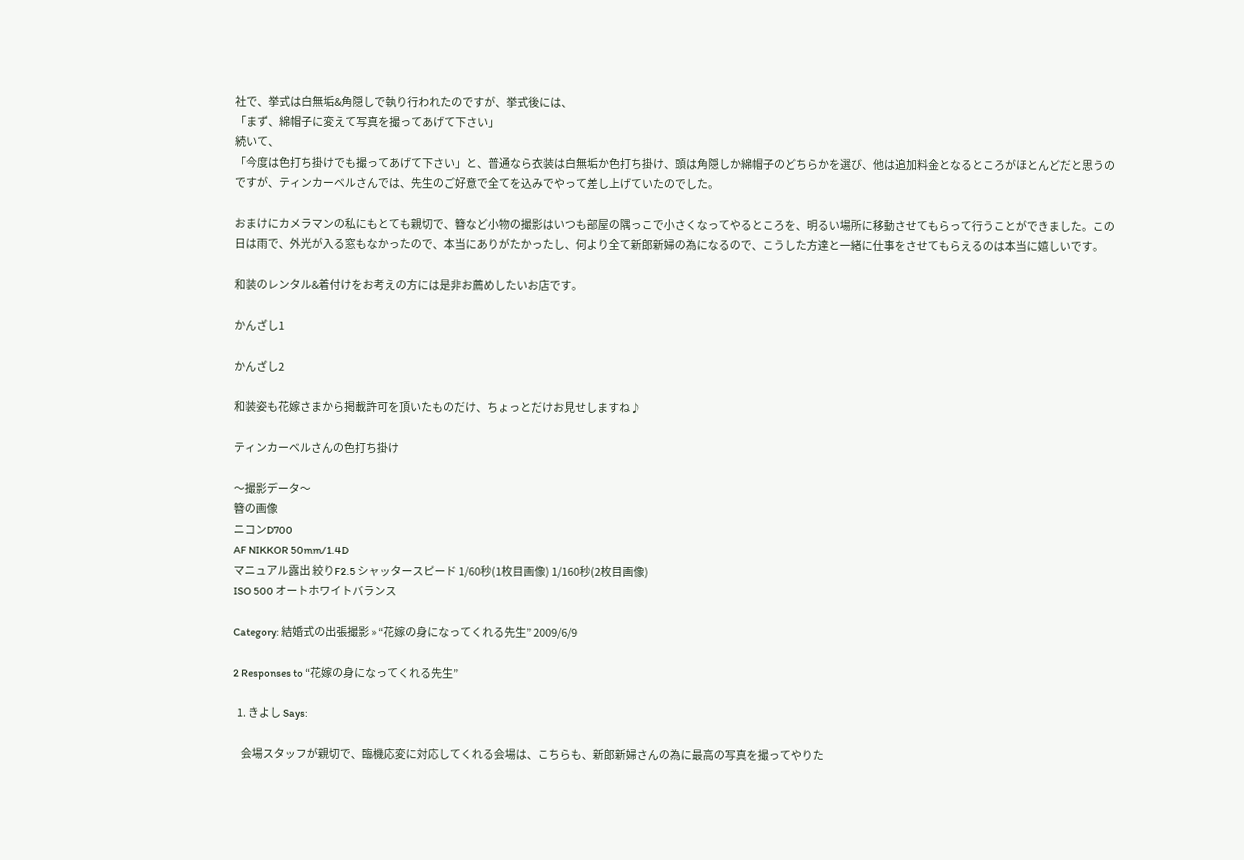社で、挙式は白無垢&角隠しで執り行われたのですが、挙式後には、
「まず、綿帽子に変えて写真を撮ってあげて下さい」
続いて、
「今度は色打ち掛けでも撮ってあげて下さい」と、普通なら衣装は白無垢か色打ち掛け、頭は角隠しか綿帽子のどちらかを選び、他は追加料金となるところがほとんどだと思うのですが、ティンカーベルさんでは、先生のご好意で全てを込みでやって差し上げていたのでした。

おまけにカメラマンの私にもとても親切で、簪など小物の撮影はいつも部屋の隅っこで小さくなってやるところを、明るい場所に移動させてもらって行うことができました。この日は雨で、外光が入る窓もなかったので、本当にありがたかったし、何より全て新郎新婦の為になるので、こうした方達と一緒に仕事をさせてもらえるのは本当に嬉しいです。

和装のレンタル&着付けをお考えの方には是非お薦めしたいお店です。

かんざし1

かんざし2

和装姿も花嫁さまから掲載許可を頂いたものだけ、ちょっとだけお見せしますね♪

ティンカーベルさんの色打ち掛け

〜撮影データ〜
簪の画像
ニコンD700
AF NIKKOR 50mm/1.4D
マニュアル露出 絞りF2.5 シャッタースピード 1/60秒(1枚目画像) 1/160秒(2枚目画像)
ISO 500 オートホワイトバランス

Category: 結婚式の出張撮影 » “花嫁の身になってくれる先生” 2009/6/9

2 Responses to “花嫁の身になってくれる先生”

  1. きよし Says:

    会場スタッフが親切で、臨機応変に対応してくれる会場は、こちらも、新郎新婦さんの為に最高の写真を撮ってやりた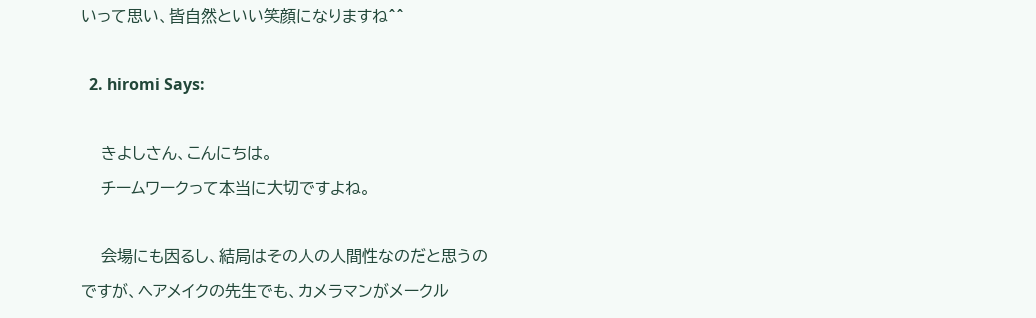いって思い、皆自然といい笑顔になりますね^^

  2. hiromi Says:

    きよしさん、こんにちは。
    チームワークって本当に大切ですよね。

    会場にも因るし、結局はその人の人間性なのだと思うのですが、ヘアメイクの先生でも、カメラマンがメークル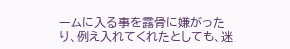ームに入る事を露骨に嫌がったり、例え入れてくれたとしても、迷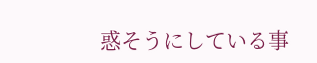惑そうにしている事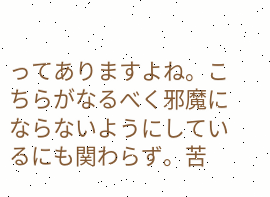ってありますよね。こちらがなるべく邪魔にならないようにしているにも関わらず。苦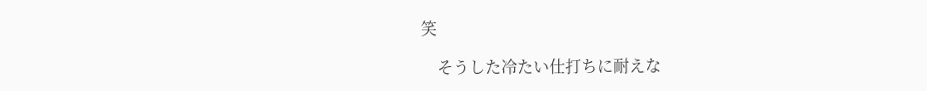笑

    そうした冷たい仕打ちに耐えな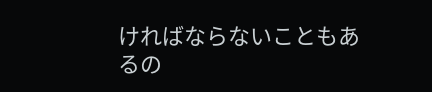ければならないこともあるの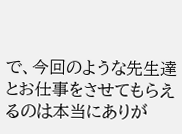で、今回のような先生達とお仕事をさせてもらえるのは本当にありが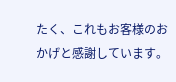たく、これもお客様のおかげと感謝しています。